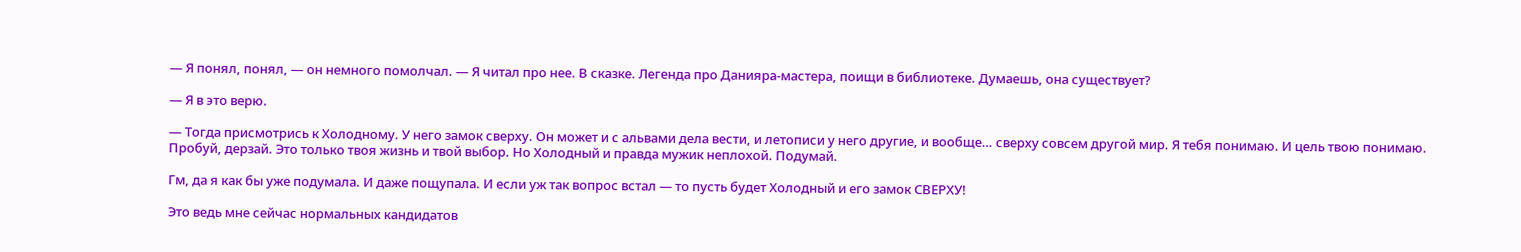— Я понял, понял, — он немного помолчал. — Я читал про нее. В сказке. Легенда про Данияра-мастера, поищи в библиотеке. Думаешь, она существует?

— Я в это верю.

— Тогда присмотрись к Холодному. У него замок сверху. Он может и с альвами дела вести, и летописи у него другие, и вообще… сверху совсем другой мир. Я тебя понимаю. И цель твою понимаю. Пробуй, дерзай. Это только твоя жизнь и твой выбор. Но Холодный и правда мужик неплохой. Подумай.

Гм, да я как бы уже подумала. И даже пощупала. И если уж так вопрос встал — то пусть будет Холодный и его замок СВЕРХУ!

Это ведь мне сейчас нормальных кандидатов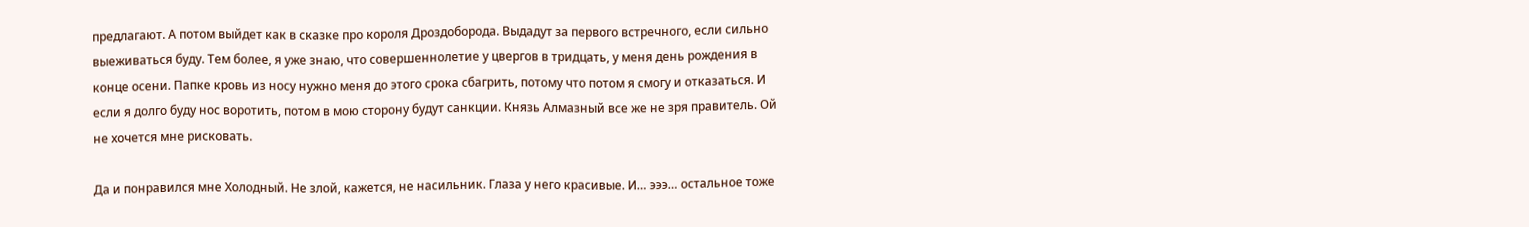предлагают. А потом выйдет как в сказке про короля Дроздоборода. Выдадут за первого встречного, если сильно выеживаться буду. Тем более, я уже знаю, что совершеннолетие у цвергов в тридцать, у меня день рождения в конце осени. Папке кровь из носу нужно меня до этого срока сбагрить, потому что потом я смогу и отказаться. И если я долго буду нос воротить, потом в мою сторону будут санкции. Князь Алмазный все же не зря правитель. Ой не хочется мне рисковать.

Да и понравился мне Холодный. Не злой, кажется, не насильник. Глаза у него красивые. И… эээ… остальное тоже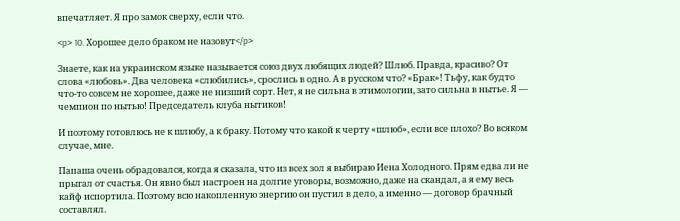впечатляет. Я про замок сверху, если что.

<p> 10. Хорошее дело браком не назовут</p>

Знаете, как на украинском языке называется союз двух любящих людей? Шлюб. Правда, красиво? От слова «любовь». Два человека «слюбились», срослись в одно. А в русском что? «Брак»! Тьфу, как будто что-то совсем не хорошее, даже не низший сорт. Нет, я не сильна в этимологии, зато сильна в нытье. Я — чемпион по нытью! Председатель клуба нытиков!

И поэтому готовлюсь не к шлюбу, а к браку. Потому что какой к черту «шлюб», если все плохо? Во всяком случае, мне.

Папаша очень обрадовался, когда я сказала, что из всех зол я выбираю Иена Холодного. Прям едва ли не прыгал от счастья. Он явно был настроен на долгие уговоры, возможно, даже на скандал, а я ему весь кайф испортила. Поэтому всю накопленную энергию он пустил в дело, а именно — договор брачный составлял.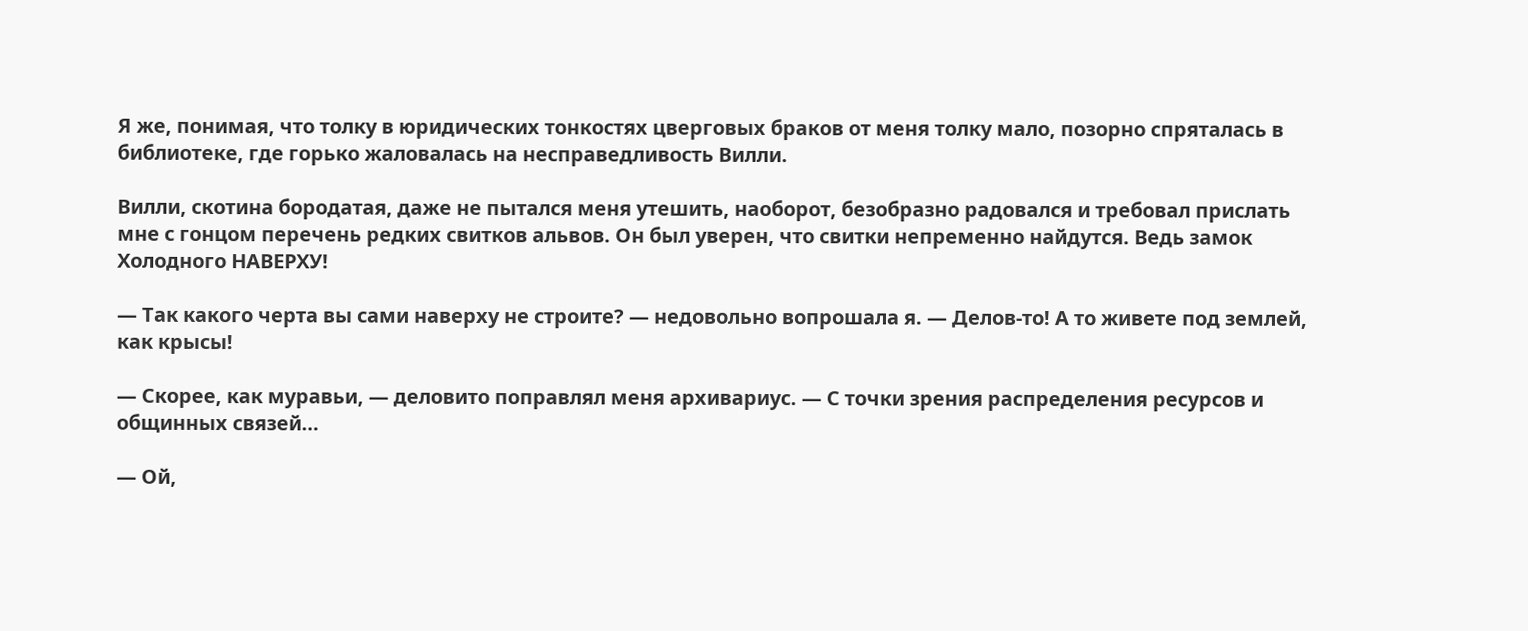Я же, понимая, что толку в юридических тонкостях цверговых браков от меня толку мало, позорно спряталась в библиотеке, где горько жаловалась на несправедливость Вилли.

Вилли, скотина бородатая, даже не пытался меня утешить, наоборот, безобразно радовался и требовал прислать мне с гонцом перечень редких свитков альвов. Он был уверен, что свитки непременно найдутся. Ведь замок Холодного НАВЕРХУ!

— Так какого черта вы сами наверху не строите? — недовольно вопрошала я. — Делов-то! А то живете под землей, как крысы!

— Скорее, как муравьи, — деловито поправлял меня архивариус. — С точки зрения распределения ресурсов и общинных связей…

— Ой,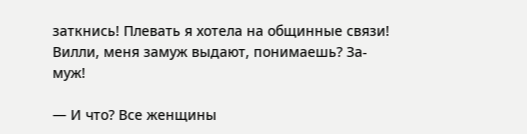заткнись! Плевать я хотела на общинные связи! Вилли, меня замуж выдают, понимаешь? За-муж!

— И что? Все женщины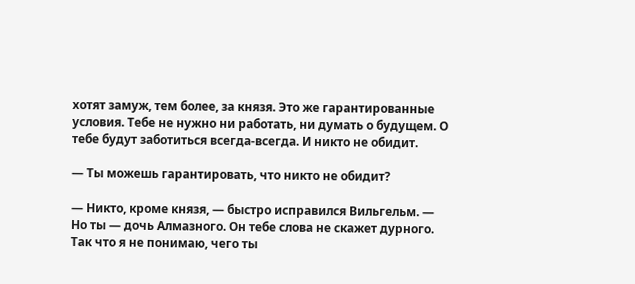хотят замуж, тем более, за князя. Это же гарантированные условия. Тебе не нужно ни работать, ни думать о будущем. О тебе будут заботиться всегда-всегда. И никто не обидит.

— Ты можешь гарантировать, что никто не обидит?

— Никто, кроме князя, — быстро исправился Вильгельм. — Но ты — дочь Алмазного. Он тебе слова не скажет дурного. Так что я не понимаю, чего ты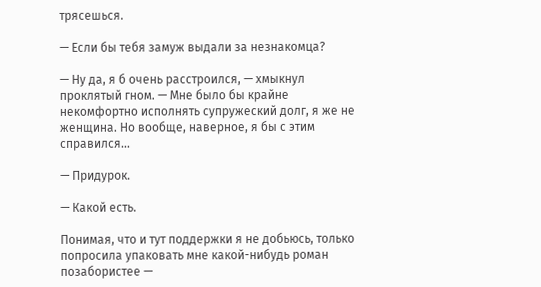трясешься.

— Если бы тебя замуж выдали за незнакомца?

— Ну да, я б очень расстроился, — хмыкнул проклятый гном. — Мне было бы крайне некомфортно исполнять супружеский долг, я же не женщина. Но вообще, наверное, я бы с этим справился…

— Придурок.

— Какой есть.

Понимая, что и тут поддержки я не добьюсь, только попросила упаковать мне какой-нибудь роман позабористее —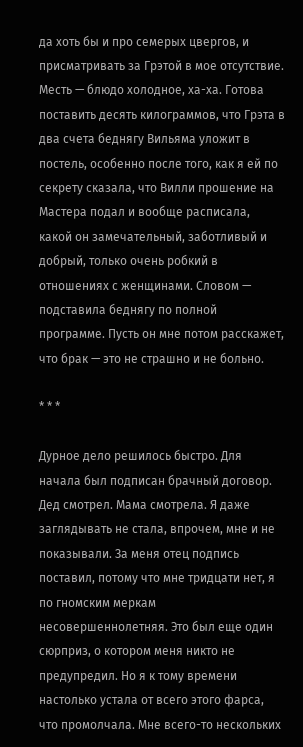да хоть бы и про семерых цвергов, и присматривать за Грэтой в мое отсутствие. Месть — блюдо холодное, ха-ха. Готова поставить десять килограммов, что Грэта в два счета беднягу Вильяма уложит в постель, особенно после того, как я ей по секрету сказала, что Вилли прошение на Мастера подал и вообще расписала, какой он замечательный, заботливый и добрый, только очень робкий в отношениях с женщинами. Словом — подставила беднягу по полной программе. Пусть он мне потом расскажет, что брак — это не страшно и не больно.

* * *

Дурное дело решилось быстро. Для начала был подписан брачный договор. Дед смотрел. Мама смотрела. Я даже заглядывать не стала, впрочем, мне и не показывали. За меня отец подпись поставил, потому что мне тридцати нет, я по гномским меркам несовершеннолетняя. Это был еще один сюрприз, о котором меня никто не предупредил. Но я к тому времени настолько устала от всего этого фарса, что промолчала. Мне всего-то нескольких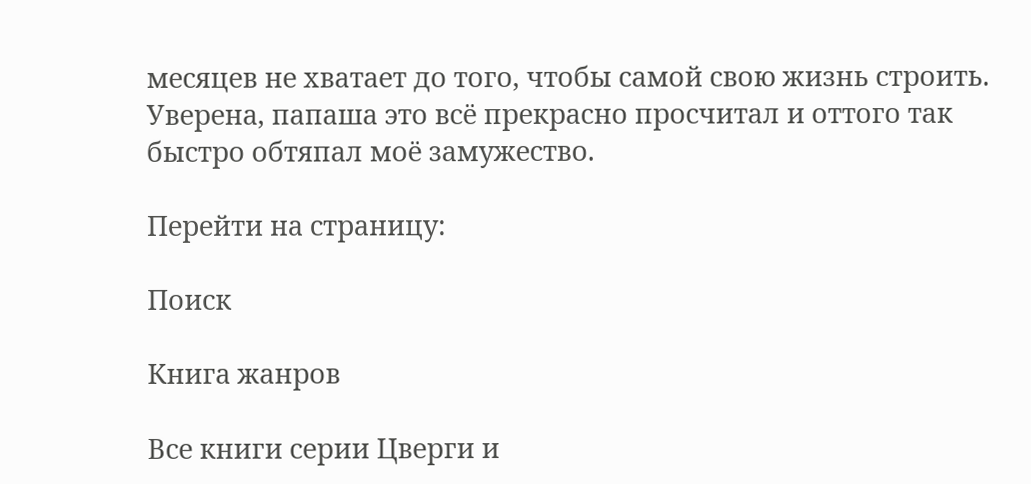месяцев не хватает до того, чтобы самой свою жизнь строить. Уверена, папаша это всё прекрасно просчитал и оттого так быстро обтяпал моё замужество.

Перейти на страницу:

Поиск

Книга жанров

Все книги серии Цверги и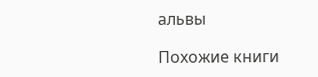альвы

Похожие книги